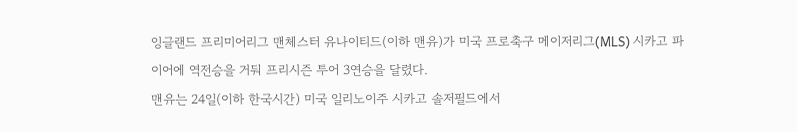잉글랜드 프리미어리그 맨체스터 유나이티드(이하 맨유)가 미국 프로축구 메이저리그(MLS) 시카고 파이어에 역전승을 거둬 프리시즌 투어 3연승을 달렸다.
맨유는 24일(이하 한국시간) 미국 일리노이주 시카고 솔저필드에서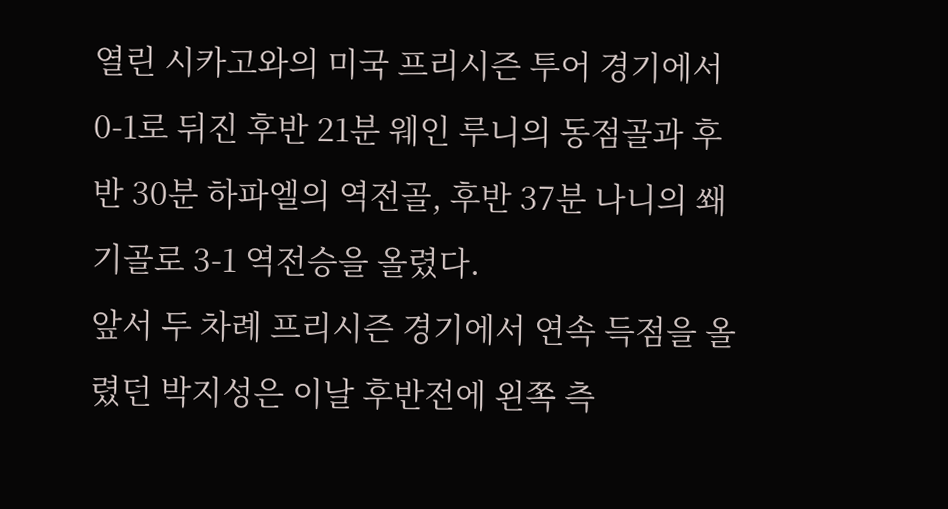열린 시카고와의 미국 프리시즌 투어 경기에서 0-1로 뒤진 후반 21분 웨인 루니의 동점골과 후반 30분 하파엘의 역전골, 후반 37분 나니의 쐐기골로 3-1 역전승을 올렸다.
앞서 두 차례 프리시즌 경기에서 연속 득점을 올렸던 박지성은 이날 후반전에 왼쪽 측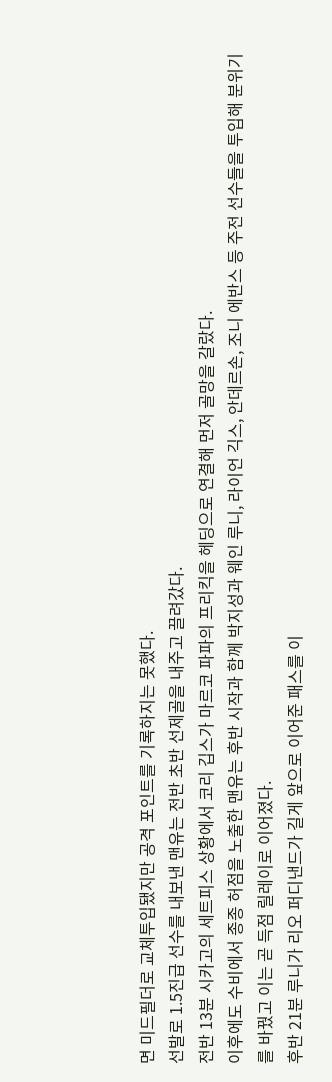면 미드필더로 교체투입됐지만 공격 포인트를 기록하지는 못했다.
선발로 1.5진급 선수를 내보낸 맨유는 전반 초반 선제골을 내주고 끌려갔다.
전반 13분 시카고의 세트피스 상황에서 코리 깁스가 마르코 파파의 프리킥을 헤딩으로 연결해 먼저 골망을 갈랐다.
이후에도 수비에서 종종 허점을 노출한 맨유는 후반 시작과 함께 박지성과 웨인 루니, 라이언 긱스, 안데르손, 조니 에반스 등 주전 선수들을 투입해 분위기를 바꿨고 이는 곧 득점 릴레이로 이어졌다.
후반 21분 루니가 리오 퍼디낸드가 길게 앞으로 이어준 패스를 이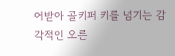어받아 골키퍼 키를 넘기는 감각적인 오른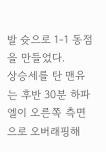발 슛으로 1-1 동점을 만들었다.
상승세를 탄 맨유는 후반 30분 하파엘이 오른쪽 측면으로 오버래핑해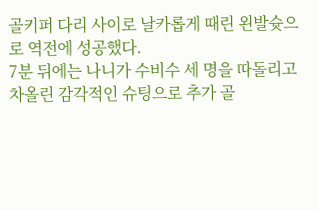골키퍼 다리 사이로 날카롭게 때린 왼발슛으로 역전에 성공했다.
7분 뒤에는 나니가 수비수 세 명을 따돌리고 차올린 감각적인 슈팅으로 추가 골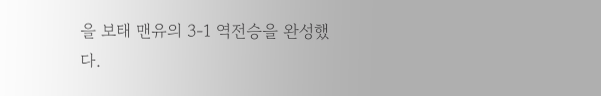을 보태 맨유의 3-1 역전승을 완성했다.